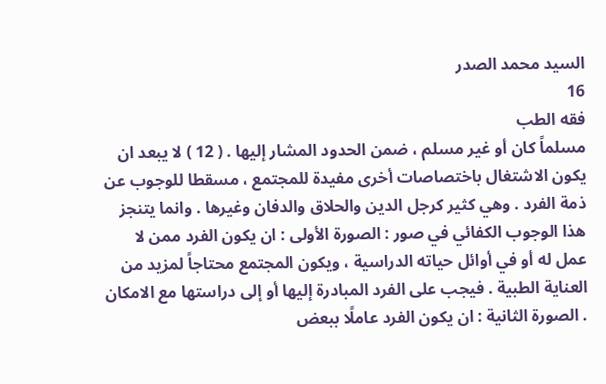السيد محمد الصدر
16
فقه الطب
مسلماً كان أو غير مسلم ، ضمن الحدود المشار إليها . ( 12 ) لا يبعد ان يكون الاشتغال باختصاصات أخرى مفيدة للمجتمع ، مسقطا للوجوب عن ذمة الفرد . وهي كثير كرجل الدين والحلاق والدفان وغيرها . وانما يتنجز هذا الوجوب الكفائي في صور : الصورة الأولى : ان يكون الفرد ممن لا عمل له أو في أوائل حياته الدراسية ، ويكون المجتمع محتاجاً لمزيد من العناية الطبية . فيجب على الفرد المبادرة إليها أو إلى دراستها مع الامكان . الصورة الثانية : ان يكون الفرد عاملًا ببعض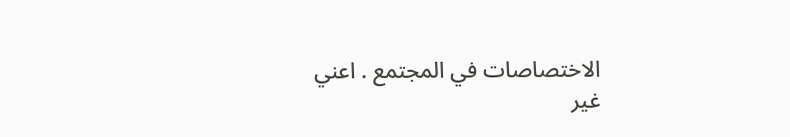الاختصاصات في المجتمع . اعني غير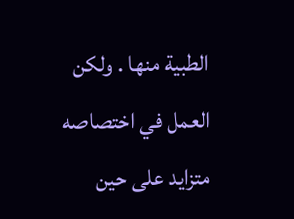الطبية منها . ولكن العمل في اختصاصه متزايد على حين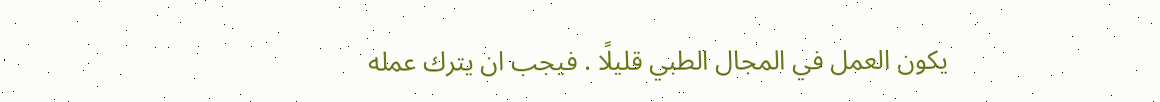يكون العمل في المجال الطبي قليلًا . فيجب ان يترك عمله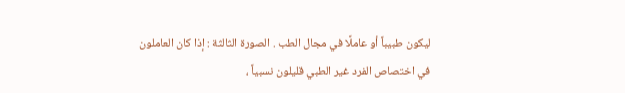ليكون طبيباً أو عاملًا في مجال الطب . الصورة الثالثة : إذا كان العاملون في اختصاص الفرد غير الطبي قليلون نسبياً ،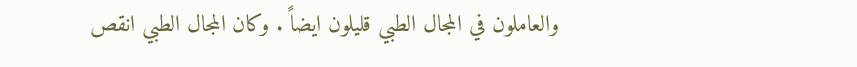والعاملون في المجال الطبي قليلون ايضاً . وكان المجال الطبي انقص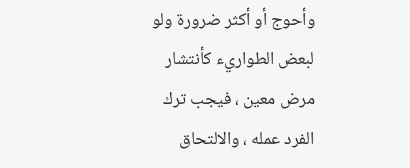وأحوج أو أكثر ضرورة ولو لبعض الطواريء كأنتشار مرض معين ، فيجب ترك الفرد عمله ، والالتحاق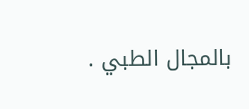بالمجال الطبي .